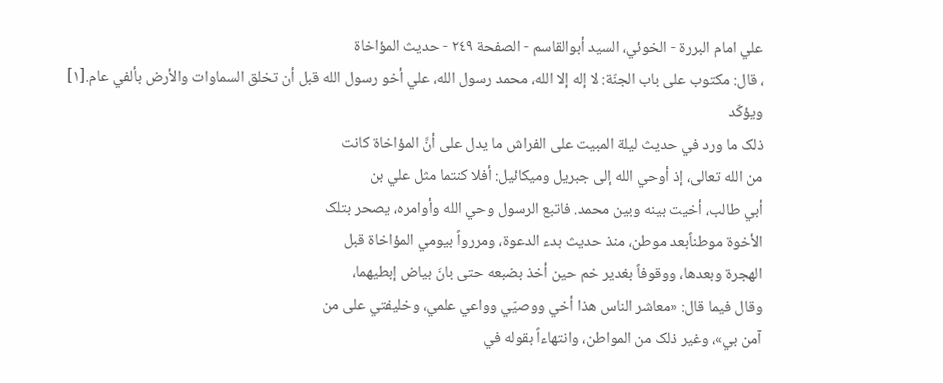علي امام البررة - الخوئي، السيد أبوالقاسم - الصفحة ٢٤٩ - حديث المؤاخاة
، قال: مکتوب على باب الجنّة: لا إله إلا الله، محمد رسول الله، علي أخو رسول الله قبل أن تخلق السماوات والأرض بألفي عام.[١]
ويؤکّد
ذلک ما ورد في حديث ليلة المبيت على الفراش ما يدل على أنَّ المؤاخاة کانت
من الله تعالى، إذ أوحي الله إلى جبريل وميکائيل: أفلا کنتما مثل علي بن
أبي طالب، أخيت بينه وبين محمد. فاتبع الرسول وحي الله وأوامره، يصحر بتلک
الأخوة موطناًبعد موطن، منذ حديث بدء الدعوة، ومررواً بيومي المؤاخاة قبل
الهجرة وبعدها، ووقوفاً بغدير خم حين أخذ بضبعه حتى بانَ بياض إبطيهما،
وقال فيما قال: «معاشر الناس هذا أخي ووصيّي وواعي علمي، وخليفتي على من
آمن بي»، وغير ذلک من المواطن، وانتهاءاً بقوله في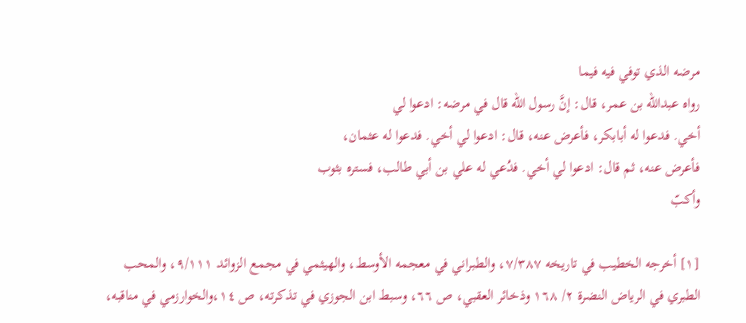مرضه الذي توفي فيه فيما
رواه عبدالله بن عمر، قال: إنَّ رسول الله قال في مرضه: ادعوا لي
أخي. فدعوا له أبابکر، فأعرض عنه، قال: ادعوا لي أخي. فدعوا له عثمان،
فأعرض عنه، ثم قال: ادعوا لي أخي. فدُعي له علي بن أبي طالب، فستره بثوب
وأکبّ

[١] أخرجه الخطيب في تاريخه ٧/٣٨٧، والطبراني في معجمه الأوسط، والهيثمي في مجمع الزوائد ٩/١١١، والمحب الطبري في الرياض النضرة ٢/ ١٦٨ وذخائر العقبي، ص ٦٦، وسبط ابن الجوزي في تذکرته، ص ١٤،والخوارزمي في مناقبه،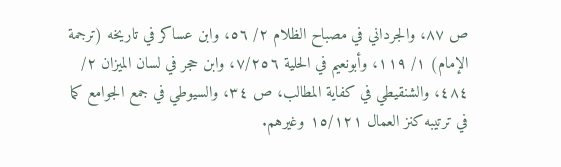ص ٨٧، والجرداني في مصباح الظلام ٢/ ٥٦، وابن عساکر في تاريخه (ترجمة الإمام) ١/ ١١٩، وأبونعيم في الحلية ٧/٢٥٦، وابن حجر في لسان الميزان ٢/ ٤٨٤، والشنقيطي في کفاية المطالب، ص ٣٤، والسيوطي في جمع الجوامع کما في ترتيبه کنز العمال ١٥/١٢١ وغيرهم.